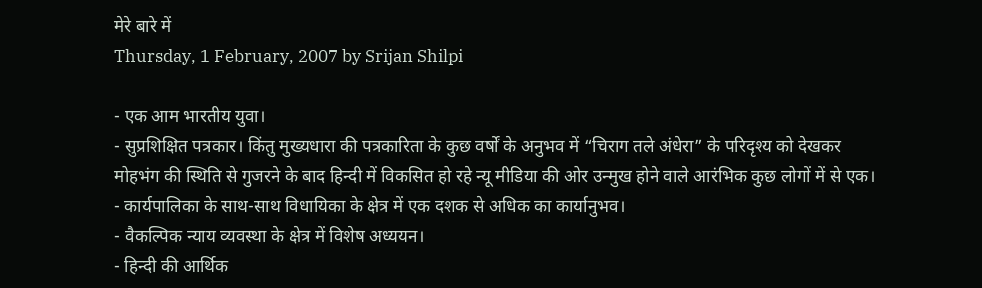मेरे बारे में
Thursday, 1 February, 2007 by Srijan Shilpi

- एक आम भारतीय युवा।
- सुप्रशिक्षित पत्रकार। किंतु मुख्यधारा की पत्रकारिता के कुछ वर्षों के अनुभव में “चिराग तले अंधेरा” के परिदृश्य को देखकर मोहभंग की स्थिति से गुजरने के बाद हिन्दी में विकसित हो रहे न्यू मीडिया की ओर उन्मुख होने वाले आरंभिक कुछ लोगों में से एक।
- कार्यपालिका के साथ-साथ विधायिका के क्षेत्र में एक दशक से अधिक का कार्यानुभव।
- वैकल्पिक न्याय व्यवस्था के क्षेत्र में विशेष अध्ययन।
- हिन्दी की आर्थिक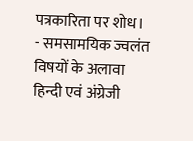पत्रकारिता पर शोध।
- समसामयिक ज्वलंत विषयों के अलावा हिन्दी एवं अंग्रेजी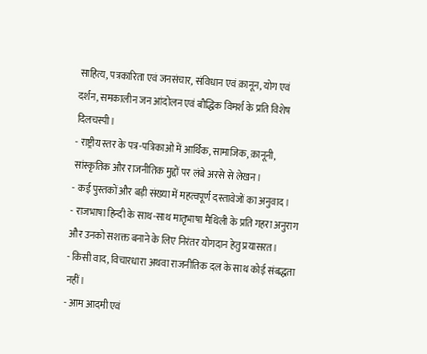साहित्य, पत्रकारिता एवं जनसंचार, संविधान एवं क़ानून, योग एवं दर्शन, समकालीन जन आंदोलन एवं बौद्धिक विमर्श के प्रति विशेष दिलचस्पी।
- राष्ट्रीय स्तर के पत्र-पत्रिकाओं में आर्थिक, सामाजिक, क़ानूनी, सांस्कृतिक और राजनीतिक मुद्दों पर लंबे अरसे से लेखन।
- कई पुस्तकों और बड़ी संख्या में महत्वपूर्ण दस्तावेजों का अनुवाद।
- राजभाषा हिन्दी के साथ-साथ मातृभाषा मैथिली के प्रति गहरा अनुराग और उनको सशक्त बनाने के लिए निरंतर योगदान हेतु प्रयासरत।
- किसी वाद, विचारधारा अथवा राजनीतिक दल के साथ कोई संबद्धता नहीं।
- आम आदमी एवं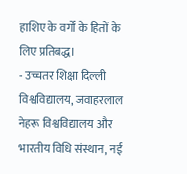हाशिए के वर्गों के हितों के लिए प्रतिबद्ध।
- उच्चतर शिक्षा दिल्ली विश्वविद्यालय, जवाहरलाल नेहरू विश्वविद्यालय और भारतीय विधि संस्थान, नई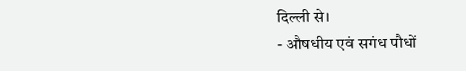दिल्ली से।
- औषधीय एवं सगंध पौधों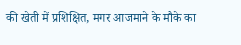की खेती में प्रशिक्षित, मगर आजमाने के मौके का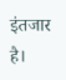इंतजार है।